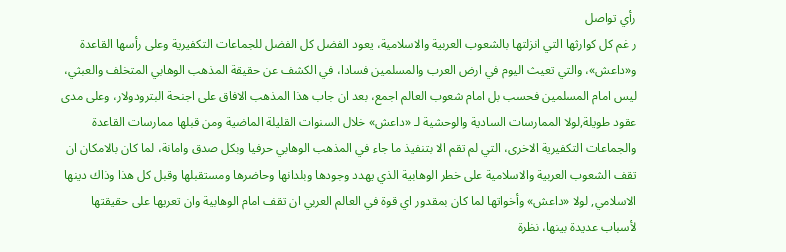رأي تواصل
ر غم كل كوارثها التي انزلتها بالشعوب العربية والاسلامية، يعود الفضل كل الفضل للجماعات التكفيرية وعلى رأسها القاعدة و«داعش»، والتي تعيث اليوم في ارض العرب والمسلمين فسادا، في الكشف عن حقيقة المذهب الوهابي المتخلف والعبثي، ليس امام المسلمين فحسب بل امام شعوب العالم اجمع، بعد ان جاب هذا المذهب الافاق على اجنحة البترودولار، وعلى مدى عقود طويلة,لولا الممارسات السادية والوحشية لـ «داعش» خلال السنوات القليلة الماضية ومن قبلها ممارسات القاعدة والجماعات التكفيرية الاخرى، التي لم تقم الا بتنفيذ ما جاء في المذهب الوهابي حرفيا وبكل صدق وامانة، لما كان بالامكان ان تقف الشعوب العربية والاسلامية على خطر الوهابية الذي يهدد وجودها وبلدانها وحاضرها ومستقبلها وقبل كل هذا وذاك دينها الاسلامي, لولا «داعش» وأخواتها لما كان بمقدور اي قوة في العالم العربي ان تقف امام الوهابية وان تعريها على حقيقتها لأسباب عديدة بينها، نظرة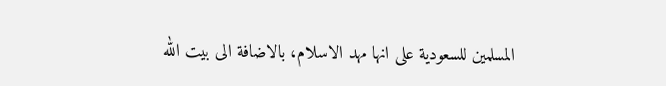المسلمين للسعودية على انها مهد الاسلام، بالاضافة الى بيت الله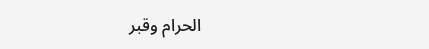الحرام وقبر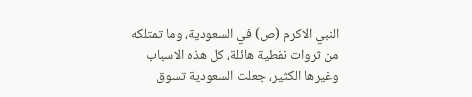النبي الاكرم (ص) في السعودية، وما تمتلكه من ثروات نفطية هائلة، كل هذه الاسباب وغيرها الكثير، جعلت السعودية تسوق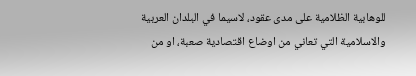للوهابية الظلامية على مدى عقود، لاسيما في البلدان العربية والاسلامية التي تعاني من اوضاع اقتصادية صعبة، او من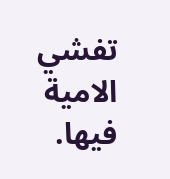تفشي الامية فيها.